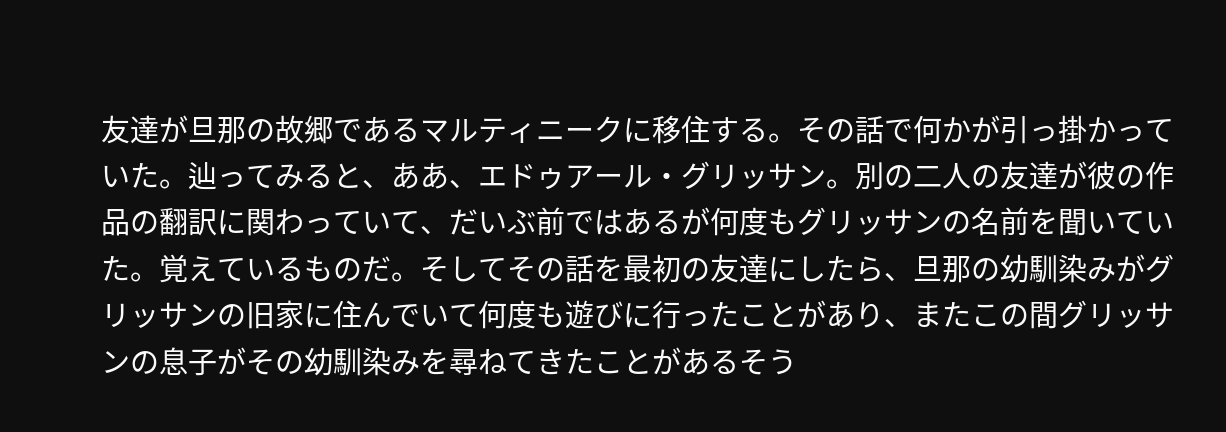友達が旦那の故郷であるマルティニークに移住する。その話で何かが引っ掛かっていた。辿ってみると、ああ、エドゥアール・グリッサン。別の二人の友達が彼の作品の翻訳に関わっていて、だいぶ前ではあるが何度もグリッサンの名前を聞いていた。覚えているものだ。そしてその話を最初の友達にしたら、旦那の幼馴染みがグリッサンの旧家に住んでいて何度も遊びに行ったことがあり、またこの間グリッサンの息子がその幼馴染みを尋ねてきたことがあるそう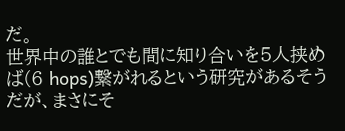だ。
世界中の誰とでも間に知り合いを5人挟めば(6 hops)繋がれるという研究があるそうだが、まさにそ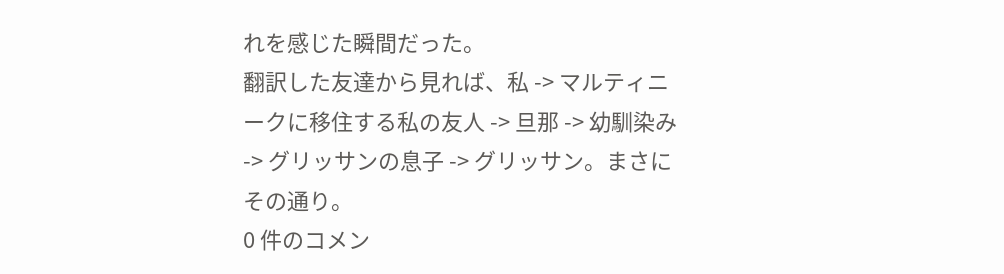れを感じた瞬間だった。
翻訳した友達から見れば、私 -> マルティニークに移住する私の友人 -> 旦那 -> 幼馴染み -> グリッサンの息子 -> グリッサン。まさにその通り。
0 件のコメン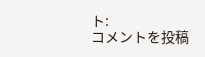ト:
コメントを投稿